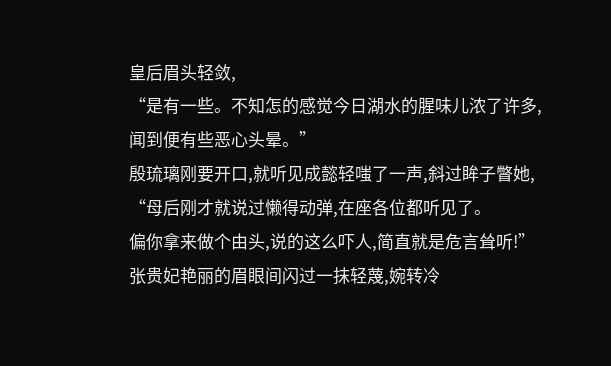皇后眉头轻敛,
“是有一些。不知怎的感觉今日湖水的腥味儿浓了许多,闻到便有些恶心头晕。”
殷琉璃刚要开口,就听见成懿轻嗤了一声,斜过眸子瞥她,
“母后刚才就说过懒得动弹,在座各位都听见了。
偏你拿来做个由头,说的这么吓人,简直就是危言耸听!”
张贵妃艳丽的眉眼间闪过一抹轻蔑,婉转冷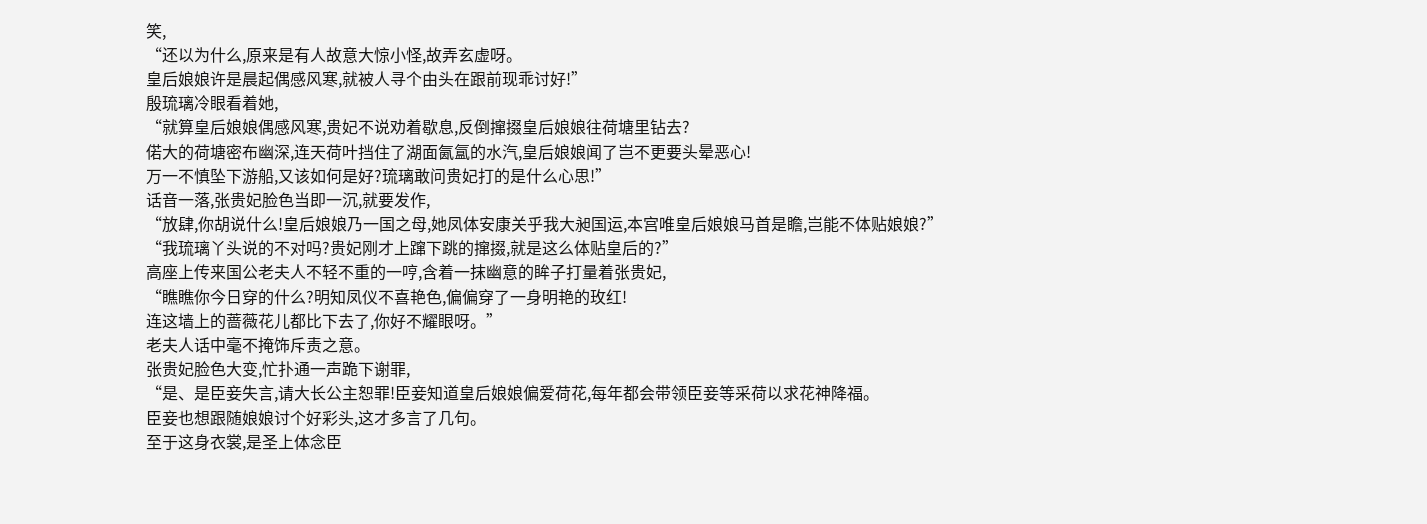笑,
“还以为什么,原来是有人故意大惊小怪,故弄玄虚呀。
皇后娘娘许是晨起偶感风寒,就被人寻个由头在跟前现乖讨好!”
殷琉璃冷眼看着她,
“就算皇后娘娘偶感风寒,贵妃不说劝着歇息,反倒撺掇皇后娘娘往荷塘里钻去?
偌大的荷塘密布幽深,连天荷叶挡住了湖面氤氲的水汽,皇后娘娘闻了岂不更要头晕恶心!
万一不慎坠下游船,又该如何是好?琉璃敢问贵妃打的是什么心思!”
话音一落,张贵妃脸色当即一沉,就要发作,
“放肆,你胡说什么!皇后娘娘乃一国之母,她凤体安康关乎我大昶国运,本宫唯皇后娘娘马首是瞻,岂能不体贴娘娘?”
“我琉璃丫头说的不对吗?贵妃刚才上蹿下跳的撺掇,就是这么体贴皇后的?”
高座上传来国公老夫人不轻不重的一哼,含着一抹幽意的眸子打量着张贵妃,
“瞧瞧你今日穿的什么?明知凤仪不喜艳色,偏偏穿了一身明艳的玫红!
连这墙上的蔷薇花儿都比下去了,你好不耀眼呀。”
老夫人话中毫不掩饰斥责之意。
张贵妃脸色大变,忙扑通一声跪下谢罪,
“是、是臣妾失言,请大长公主恕罪!臣妾知道皇后娘娘偏爱荷花,每年都会带领臣妾等采荷以求花神降福。
臣妾也想跟随娘娘讨个好彩头,这才多言了几句。
至于这身衣裳,是圣上体念臣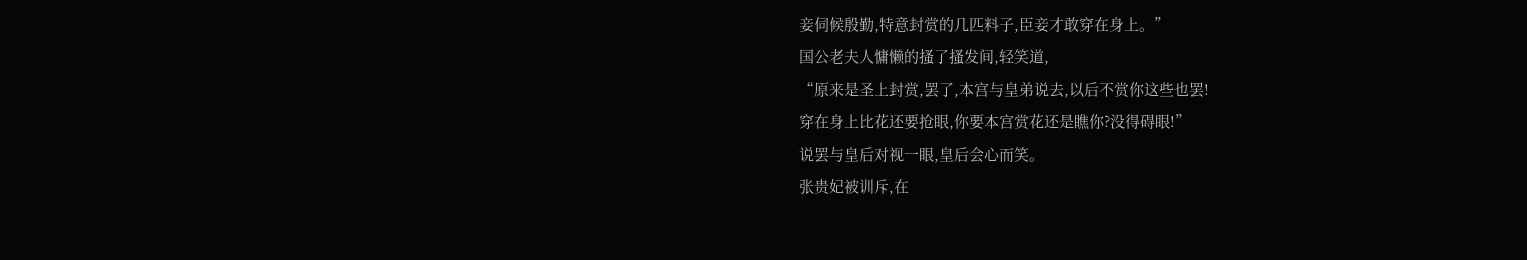妾伺候殷勤,特意封赏的几匹料子,臣妾才敢穿在身上。”
国公老夫人慵懒的搔了搔发间,轻笑道,
“原来是圣上封赏,罢了,本宫与皇弟说去,以后不赏你这些也罢!
穿在身上比花还要抢眼,你要本宫赏花还是瞧你?没得碍眼!”
说罢与皇后对视一眼,皇后会心而笑。
张贵妃被训斥,在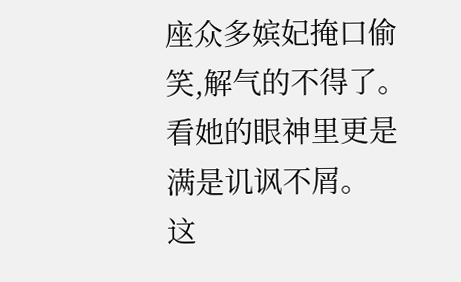座众多嫔妃掩口偷笑,解气的不得了。
看她的眼神里更是满是讥讽不屑。
这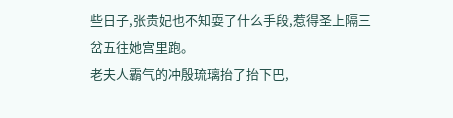些日子,张贵妃也不知耍了什么手段,惹得圣上隔三岔五往她宫里跑。
老夫人霸气的冲殷琉璃抬了抬下巴,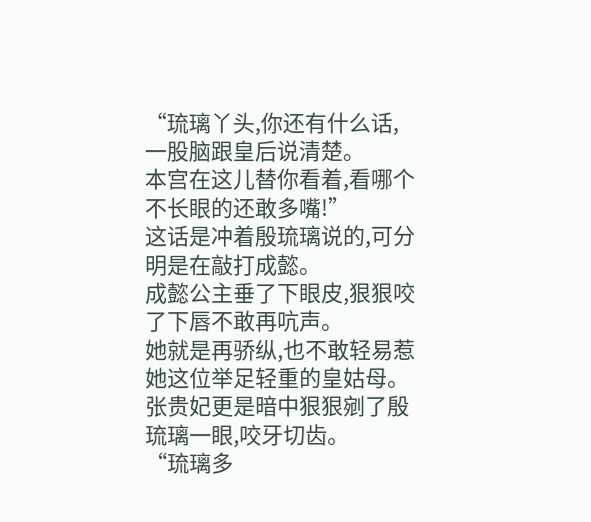“琉璃丫头,你还有什么话,一股脑跟皇后说清楚。
本宫在这儿替你看着,看哪个不长眼的还敢多嘴!”
这话是冲着殷琉璃说的,可分明是在敲打成懿。
成懿公主垂了下眼皮,狠狠咬了下唇不敢再吭声。
她就是再骄纵,也不敢轻易惹她这位举足轻重的皇姑母。
张贵妃更是暗中狠狠剜了殷琉璃一眼,咬牙切齿。
“琉璃多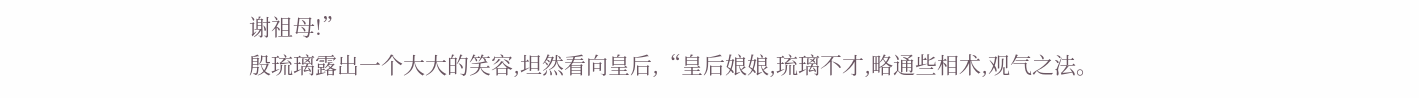谢祖母!”
殷琉璃露出一个大大的笑容,坦然看向皇后,“皇后娘娘,琉璃不才,略通些相术,观气之法。